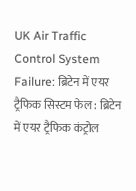UK Air Traffic Control System Failure: ब्रिटेन में एयर ट्रैफिक सिस्टम फेल : ब्रिटेन में एयर ट्रैफिक कंट्रोल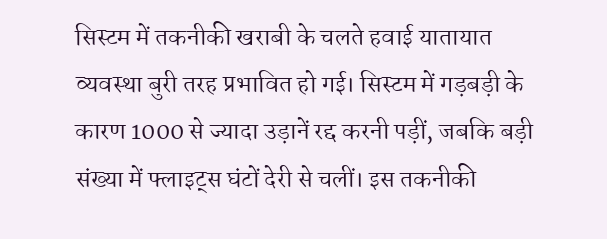सिस्टम में तकनीकी खराबी के चलते हवाई यातायात व्यवस्था बुरी तरह प्रभावित हो गई। सिस्टम में गड़बड़ी के कारण 1000 से ज्यादा उड़ानें रद्द करनी पड़ीं, जबकि बड़ी संख्या में फ्लाइट्स घंटों देरी से चलीं। इस तकनीकी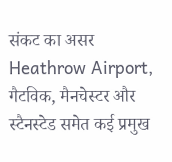संकट का असर Heathrow Airport, गैटविक, मैनचेस्टर और स्टैनस्टेड समेत कई प्रमुख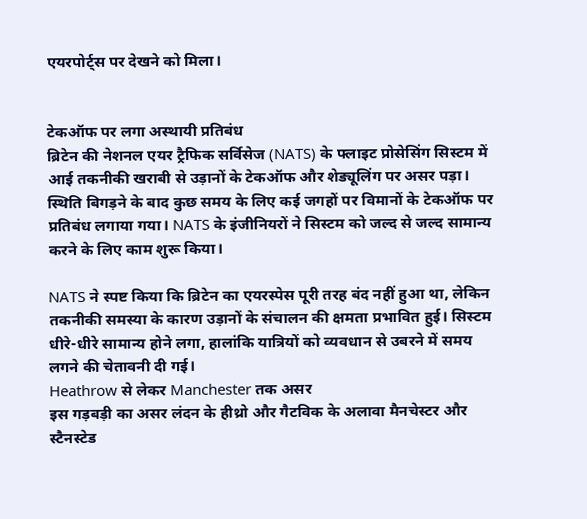एयरपोर्ट्स पर देखने को मिला।


टेकऑफ पर लगा अस्थायी प्रतिबंध
ब्रिटेन की नेशनल एयर ट्रैफिक सर्विसेज (NATS) के फ्लाइट प्रोसेसिंग सिस्टम में आई तकनीकी खराबी से उड़ानों के टेकऑफ और शेड्यूलिंग पर असर पड़ा। स्थिति बिगड़ने के बाद कुछ समय के लिए कई जगहों पर विमानों के टेकऑफ पर प्रतिबंध लगाया गया। NATS के इंजीनियरों ने सिस्टम को जल्द से जल्द सामान्य करने के लिए काम शुरू किया।

NATS ने स्पष्ट किया कि ब्रिटेन का एयरस्पेस पूरी तरह बंद नहीं हुआ था, लेकिन तकनीकी समस्या के कारण उड़ानों के संचालन की क्षमता प्रभावित हुई। सिस्टम धीरे-धीरे सामान्य होने लगा, हालांकि यात्रियों को व्यवधान से उबरने में समय लगने की चेतावनी दी गई।
Heathrow से लेकर Manchester तक असर
इस गड़बड़ी का असर लंदन के हीथ्रो और गैटविक के अलावा मैनचेस्टर और स्टैनस्टेड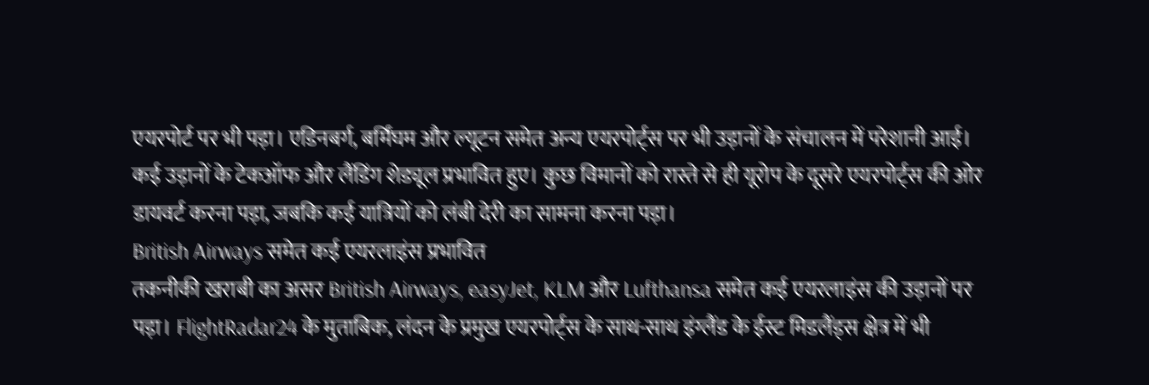एयरपोर्ट पर भी पड़ा। एडिनबर्ग, बर्मिंघम और ल्यूटन समेत अन्य एयरपोर्ट्स पर भी उड़ानों के संचालन में परेशानी आई।
कई उड़ानों के टेकऑफ और लैंडिंग शेड्यूल प्रभावित हुए। कुछ विमानों को रास्ते से ही यूरोप के दूसरे एयरपोर्ट्स की ओर डायवर्ट करना पड़ा, जबकि कई यात्रियों को लंबी देरी का सामना करना पड़ा।
British Airways समेत कई एयरलाइंस प्रभावित
तकनीकी खराबी का असर British Airways, easyJet, KLM और Lufthansa समेत कई एयरलाइंस की उड़ानों पर पड़ा। FlightRadar24 के मुताबिक, लंदन के प्रमुख एयरपोर्ट्स के साथ-साथ इंग्लैंड के ईस्ट मिडलैंड्स क्षेत्र में भी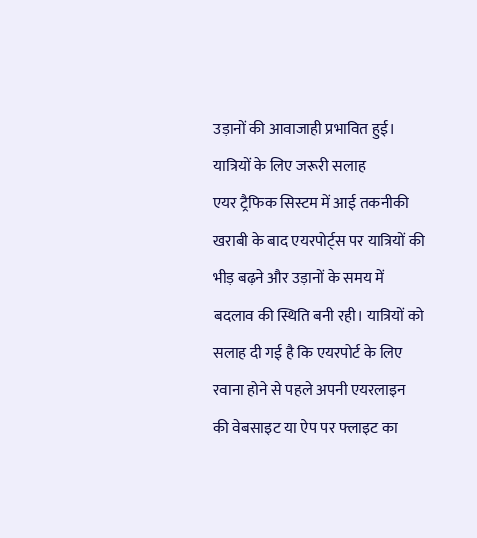उड़ानों की आवाजाही प्रभावित हुई।
यात्रियों के लिए जरूरी सलाह
एयर ट्रैफिक सिस्टम में आई तकनीकी खराबी के बाद एयरपोर्ट्स पर यात्रियों की भीड़ बढ़ने और उड़ानों के समय में बदलाव की स्थिति बनी रही। यात्रियों को सलाह दी गई है कि एयरपोर्ट के लिए रवाना होने से पहले अपनी एयरलाइन की वेबसाइट या ऐप पर फ्लाइट का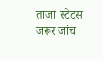ताजा स्टेटस जरूर जांच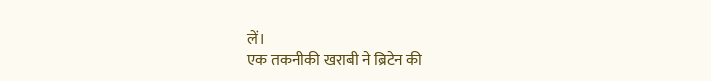लें।
एक तकनीकी खराबी ने ब्रिटेन की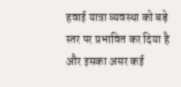हवाई यात्रा व्यवस्था को बड़े स्तर पर प्रभावित कर दिया है और इसका असर कई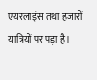एयरलाइंस तथा हजारों यात्रियों पर पड़ा है।